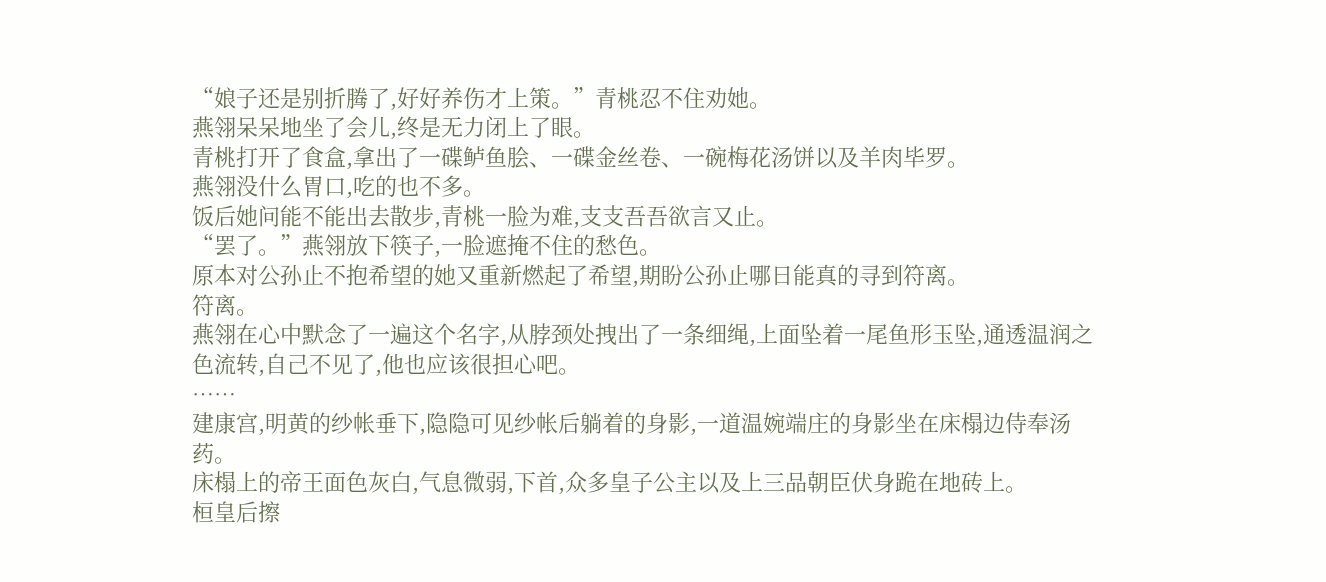“娘子还是别折腾了,好好养伤才上策。”青桃忍不住劝她。
燕翎呆呆地坐了会儿,终是无力闭上了眼。
青桃打开了食盒,拿出了一碟鲈鱼脍、一碟金丝卷、一碗梅花汤饼以及羊肉毕罗。
燕翎没什么胃口,吃的也不多。
饭后她问能不能出去散步,青桃一脸为难,支支吾吾欲言又止。
“罢了。”燕翎放下筷子,一脸遮掩不住的愁色。
原本对公孙止不抱希望的她又重新燃起了希望,期盼公孙止哪日能真的寻到符离。
符离。
燕翎在心中默念了一遍这个名字,从脖颈处拽出了一条细绳,上面坠着一尾鱼形玉坠,通透温润之色流转,自己不见了,他也应该很担心吧。
……
建康宫,明黄的纱帐垂下,隐隐可见纱帐后躺着的身影,一道温婉端庄的身影坐在床榻边侍奉汤药。
床榻上的帝王面色灰白,气息微弱,下首,众多皇子公主以及上三品朝臣伏身跪在地砖上。
桓皇后擦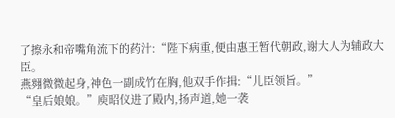了擦永和帝嘴角流下的药汁:“陛下病重,便由惠王暂代朝政,谢大人为辅政大臣。
燕翙微微起身,神色一副成竹在胸,他双手作揖:“儿臣领旨。”
“皇后娘娘。”庾昭仪进了殿内,扬声道,她一袭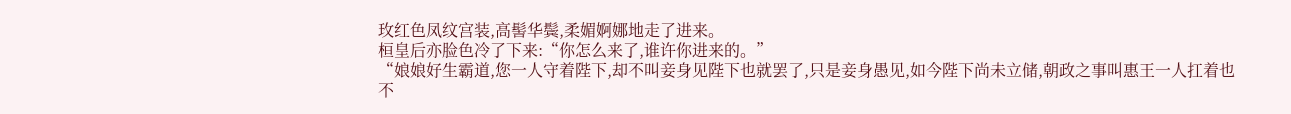玫红色凤纹宫装,高髻华鬓,柔媚婀娜地走了进来。
桓皇后亦脸色冷了下来:“你怎么来了,谁许你进来的。”
“娘娘好生霸道,您一人守着陛下,却不叫妾身见陛下也就罢了,只是妾身愚见,如今陛下尚未立储,朝政之事叫惠王一人扛着也不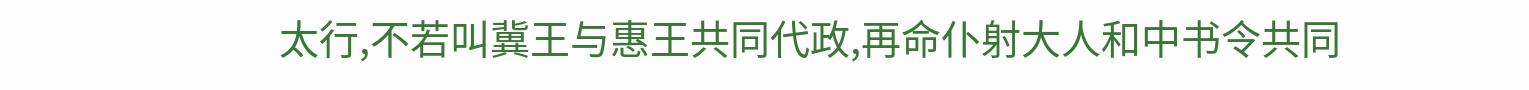太行,不若叫冀王与惠王共同代政,再命仆射大人和中书令共同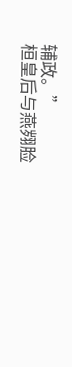辅政。”
桓皇后与燕翙脸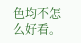色均不怎么好看。